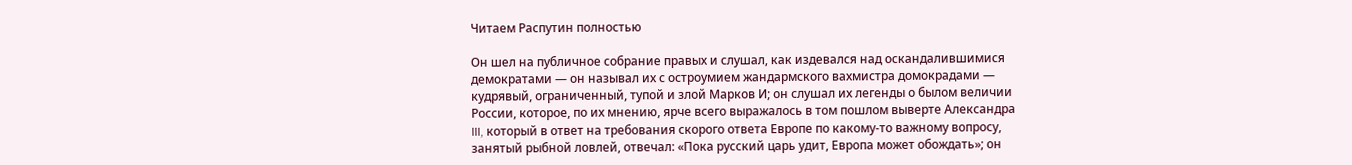Читаем Распутин полностью

Он шел на публичное собрание правых и слушал, как издевался над оскандалившимися демократами — он называл их с остроумием жандармского вахмистра домокрадами — кудрявый, ограниченный, тупой и злой Марков И; он слушал их легенды о былом величии России, которое, по их мнению, ярче всего выражалось в том пошлом выверте Александра III, который в ответ на требования скорого ответа Европе по какому-то важному вопросу, занятый рыбной ловлей, отвечал: «Пока русский царь удит, Европа может обождать»; он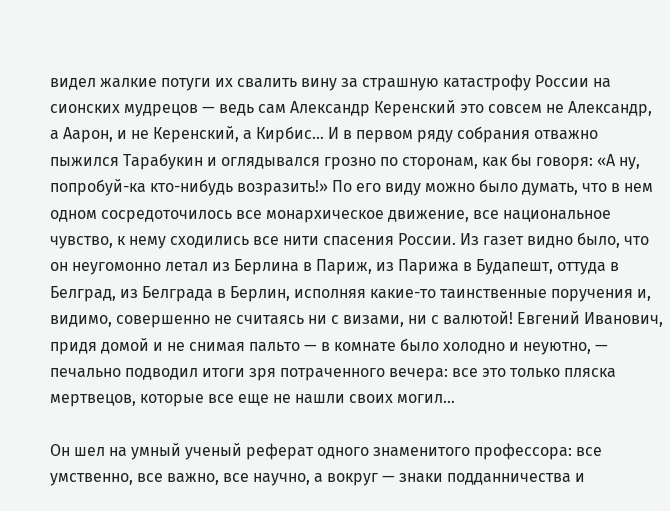видел жалкие потуги их свалить вину за страшную катастрофу России на сионских мудрецов — ведь сам Александр Керенский это совсем не Александр, а Аарон, и не Керенский, а Кирбис… И в первом ряду собрания отважно пыжился Тарабукин и оглядывался грозно по сторонам, как бы говоря: «А ну, попробуй-ка кто-нибудь возразить!» По его виду можно было думать, что в нем одном сосредоточилось все монархическое движение, все национальное чувство, к нему сходились все нити спасения России. Из газет видно было, что он неугомонно летал из Берлина в Париж, из Парижа в Будапешт, оттуда в Белград, из Белграда в Берлин, исполняя какие-то таинственные поручения и, видимо, совершенно не считаясь ни с визами, ни с валютой! Евгений Иванович, придя домой и не снимая пальто — в комнате было холодно и неуютно, — печально подводил итоги зря потраченного вечера: все это только пляска мертвецов, которые все еще не нашли своих могил…

Он шел на умный ученый реферат одного знаменитого профессора: все умственно, все важно, все научно, а вокруг — знаки подданничества и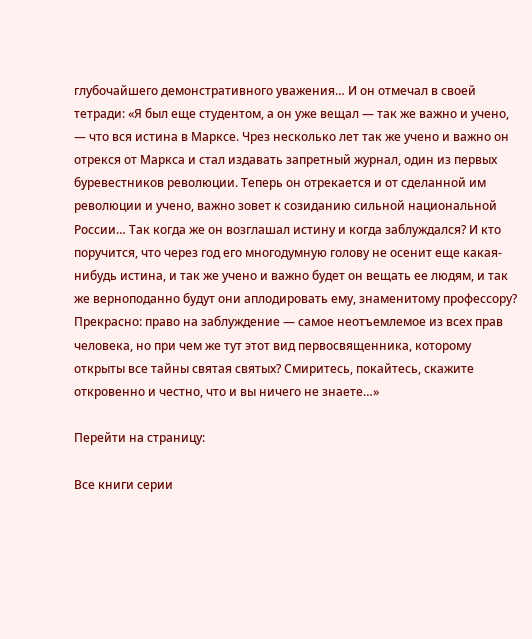глубочайшего демонстративного уважения… И он отмечал в своей тетради: «Я был еще студентом, а он уже вещал — так же важно и учено, — что вся истина в Марксе. Чрез несколько лет так же учено и важно он отрекся от Маркса и стал издавать запретный журнал, один из первых буревестников революции. Теперь он отрекается и от сделанной им революции и учено, важно зовет к созиданию сильной национальной России… Так когда же он возглашал истину и когда заблуждался? И кто поручится, что через год его многодумную голову не осенит еще какая-нибудь истина, и так же учено и важно будет он вещать ее людям, и так же верноподанно будут они аплодировать ему, знаменитому профессору? Прекрасно: право на заблуждение — самое неотъемлемое из всех прав человека, но при чем же тут этот вид первосвященника, которому открыты все тайны святая святых? Смиритесь, покайтесь, скажите откровенно и честно, что и вы ничего не знаете…»

Перейти на страницу:

Все книги серии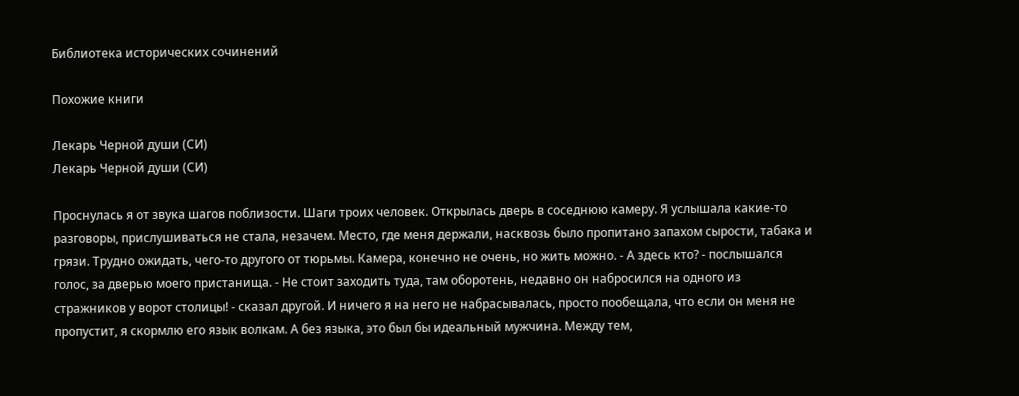Библиотека исторических сочинений

Похожие книги

Лекарь Черной души (СИ)
Лекарь Черной души (СИ)

Проснулась я от звука шагов поблизости. Шаги троих человек. Открылась дверь в соседнюю камеру. Я услышала какие-то разговоры, прислушиваться не стала, незачем. Место, где меня держали, насквозь было пропитано запахом сырости, табака и грязи. Трудно ожидать, чего-то другого от тюрьмы. Камера, конечно не очень, но жить можно. - А здесь кто? - послышался голос, за дверью моего пристанища. - Не стоит заходить туда, там оборотень, недавно он набросился на одного из стражников у ворот столицы! - сказал другой. И ничего я на него не набрасывалась, просто пообещала, что если он меня не пропустит, я скормлю его язык волкам. А без языка, это был бы идеальный мужчина. Между тем,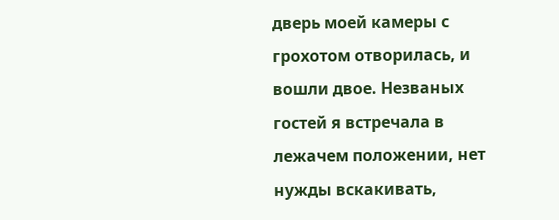дверь моей камеры с грохотом отворилась, и вошли двое. Незваных гостей я встречала в лежачем положении, нет нужды вскакивать,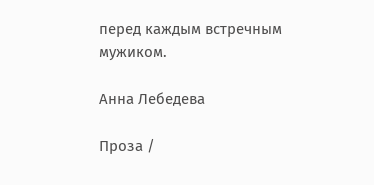перед каждым встречным мужиком.

Анна Лебедева

Проза /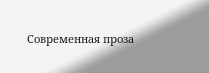Современная проза